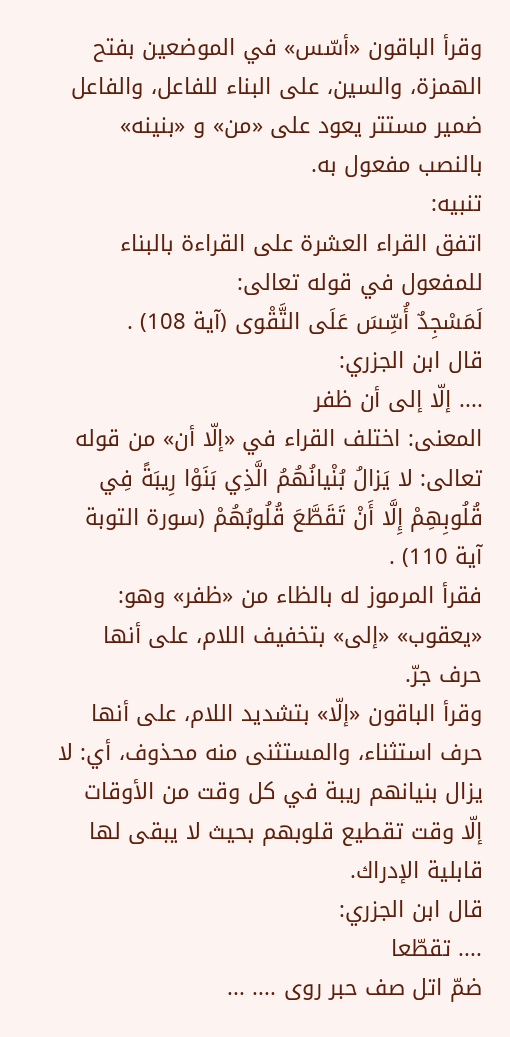وقرأ الباقون «أسّس» في الموضعين بفتح الهمزة، والسين، على البناء للفاعل، والفاعل ضمير مستتر يعود على «من» و «بنينه» بالنصب مفعول به.
تنبيه:
اتفق القراء العشرة على القراءة بالبناء للمفعول في قوله تعالى:
لَمَسْجِدٌ أُسِّسَ عَلَى التَّقْوى (آية 108) .
قال ابن الجزري:
.... إلّا إلى أن ظفر
المعنى: اختلف القراء في «إلّا أن» من قوله تعالى: لا يَزالُ بُنْيانُهُمُ الَّذِي بَنَوْا رِيبَةً فِي قُلُوبِهِمْ إِلَّا أَنْ تَقَطَّعَ قُلُوبُهُمْ (سورة التوبة آية 110) .
فقرأ المرموز له بالظاء من «ظفر» وهو: «يعقوب» «إلى» بتخفيف اللام، على أنها حرف جرّ.
وقرأ الباقون «إلّا» بتشديد اللام، على أنها حرف استثناء، والمستثنى منه محذوف، أي: لا يزال بنيانهم ريبة في كل وقت من الأوقات إلّا وقت تقطيع قلوبهم بحيث لا يبقى لها قابلية الإدراك.
قال ابن الجزري:
.... تقطّعا
ضمّ اتل صف حبر روى .... ...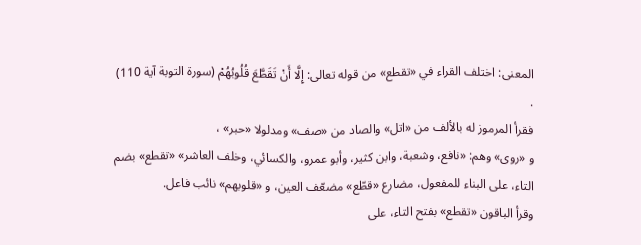المعنى: اختلف القراء في «تقطع» من قوله تعالى: إِلَّا أَنْ تَقَطَّعَ قُلُوبُهُمْ (سورة التوبة آية 110) .
فقرأ المرموز له بالألف من «اتل» والصاد من «صف» ومدلولا «حبر» ،
و «روى» وهم: «نافع، وشعبة، وابن كثير، وأبو عمرو، والكسائي، وخلف العاشر» «تقطع» بضم التاء، على البناء للمفعول، مضارع «قطّع» مضعّف العين، و «قلوبهم» نائب فاعل.
وقرأ الباقون «تقطع» بفتح التاء، على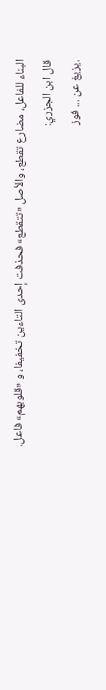البناء للفاعل، مضارع تقطع، والأصل «تتقطع» فحذفت إحدى التاءين تخفيفا، و «قلوبهم» فاعل.
قال ابن الجزري:
.يزيغ عن ... فوز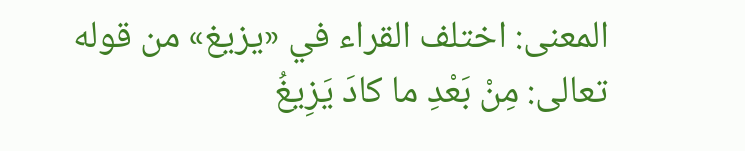المعنى: اختلف القراء في «يزيغ» من قوله تعالى: مِنْ بَعْدِ ما كادَ يَزِيغُ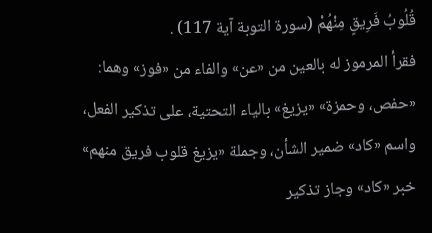قُلُوبُ فَرِيقٍ مِنْهُمْ (سورة التوبة آية 117) .
فقرأ المرموز له بالعين من «عن» والفاء من «فوز» وهما: «حفص، وحمزة» «يزيغ» بالياء التحتية، على تذكير الفعل، واسم «كاد» ضمير الشأن، وجملة «يزيغ قلوب فريق منهم» خبر «كاد» وجاز تذكير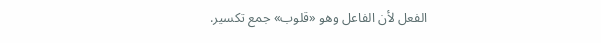الفعل لأن الفاعل وهو «قلوب» جمع تكسير.